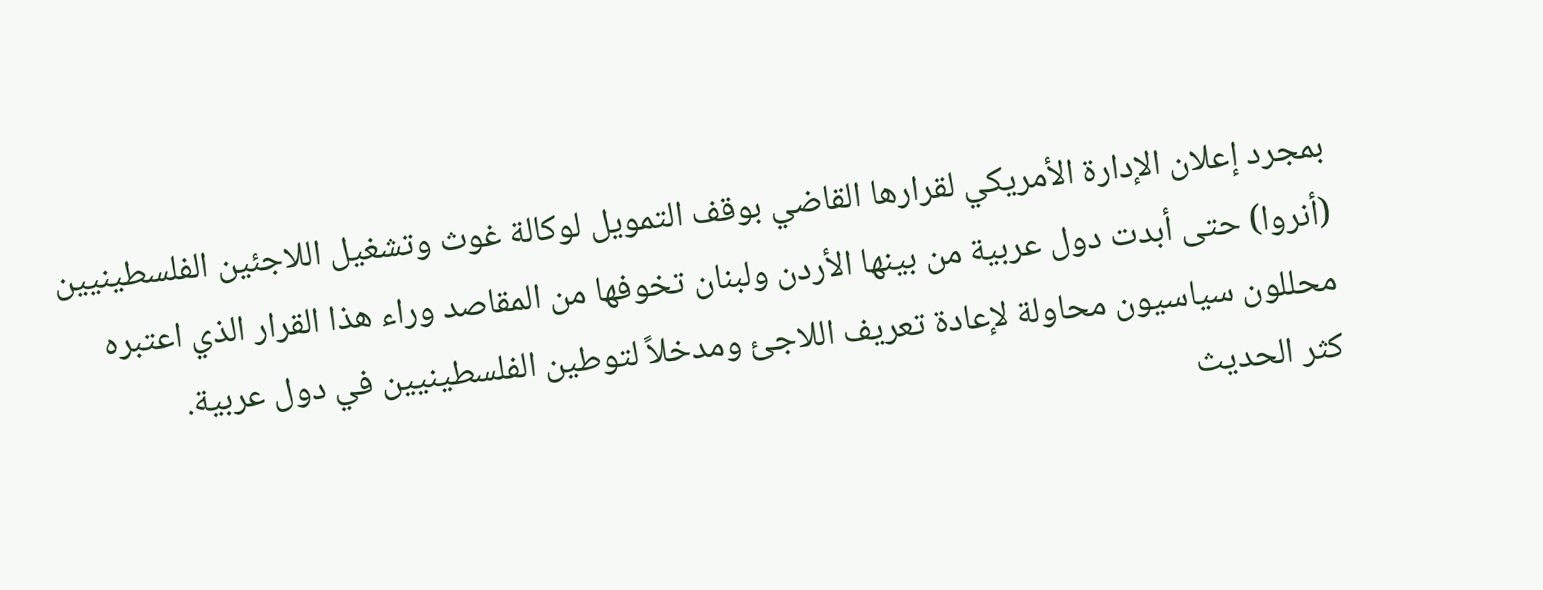بمجرد إعلان الإدارة الأمريكي لقرارها القاضي بوقف التمويل لوكالة غوث وتشغيل اللاجئين الفلسطينيين (أنروا) حتى أبدت دول عربية من بينها الأردن ولبنان تخوفها من المقاصد وراء هذا القرار الذي اعتبره محللون سياسيون محاولة لإعادة تعريف اللاجئ ومدخلاً لتوطين الفلسطينيين في دول عربية.
كثر الحديث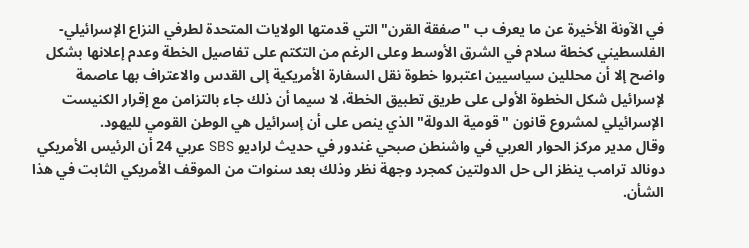في الآونة الأخيرة عن ما يعرف ب "صفقة القرن" التي قدمتها الولايات المتحدة لطرفي النزاع الإسرائيلي- الفلسطيني كخطة سلام في الشرق الأوسط وعلى الرغم من التكتم على تفاصيل الخطة وعدم إعلانها بشكل واضح إلا أن محللين سياسيين اعتبروا خطوة نقل السفارة الأمريكية إلى القدس والاعتراف بها عاصمة لإسرائيل شكل الخطوة الأولى على طريق تطبيق الخطة، لا سيما أن ذلك جاء بالتزامن مع إقرار الكنيست الإسرائيلي لمشروع قانون "قومية الدولة" الذي ينص على أن إسرائيل هي الوطن القومي لليهود.
وقال مدير مركز الحوار العربي في واشنطن صبحي غندور في حديث لراديو SBS عربي 24 أن الرئيس الأمريكي دونالد ترامب ينظز الى حل الدولتين كمجرد وجهة نظر وذلك بعد سنوات من الموقف الأمريكي الثابت في هذا الشأن.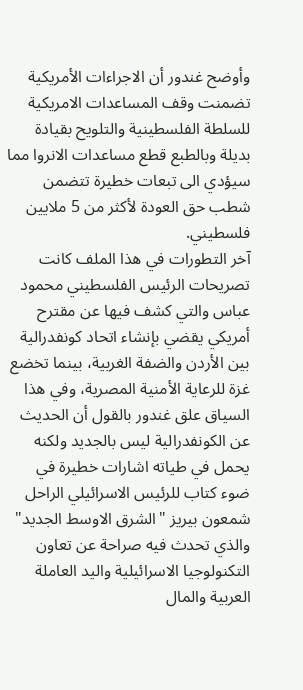وأوضح غندور أن الاجراءات الأمريكية تضمنت وقف المساعدات الامريكية للسلطة الفلسطينية والتلويح بقيادة بديلة وبالطبع قطع مساعدات الانروا مما سيؤدي الى تبعات خطيرة تتضمن شطب حق العودة لأكثر من 5 ملايين فلسطيني.
آخر التطورات في هذا الملف كانت تصريحات الرئيس الفلسطيني محمود عباس والتي كشف فيها عن مقترح أمريكي يقضي بإنشاء اتحاد كونفدرالية بين الأردن والضفة الغربية، بينما تخضع غزة للرعاية الأمنية المصرية، وفي هذا السياق علق غندور بالقول أن الحديث عن الكونفدرالية ليس بالجديد ولكنه يحمل في طياته اشارات خطيرة في ضوء كتاب للرئيس الاسرائيلي الراحل شمعون بيريز "الشرق الاوسط الجديد" والذي تحدث فيه صراحة عن تعاون التكنولوجيا الاسرائيلية واليد العاملة العربية والمال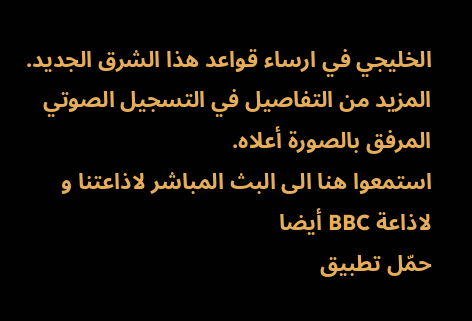الخليجي في ارساء قواعد هذا الشرق الجديد.
المزيد من التفاصيل في التسجيل الصوتي المرفق بالصورة أعلاه.
استمعوا هنا الى البث المباشر لاذاعتنا و لاذاعة BBC أيضا
حمّل تطبيق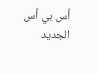أس بي أس الجديد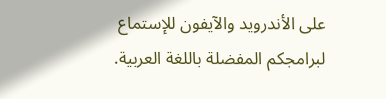على الأندرويد والآيفون للإستماع لبرامجكم المفضلة باللغة العربية.